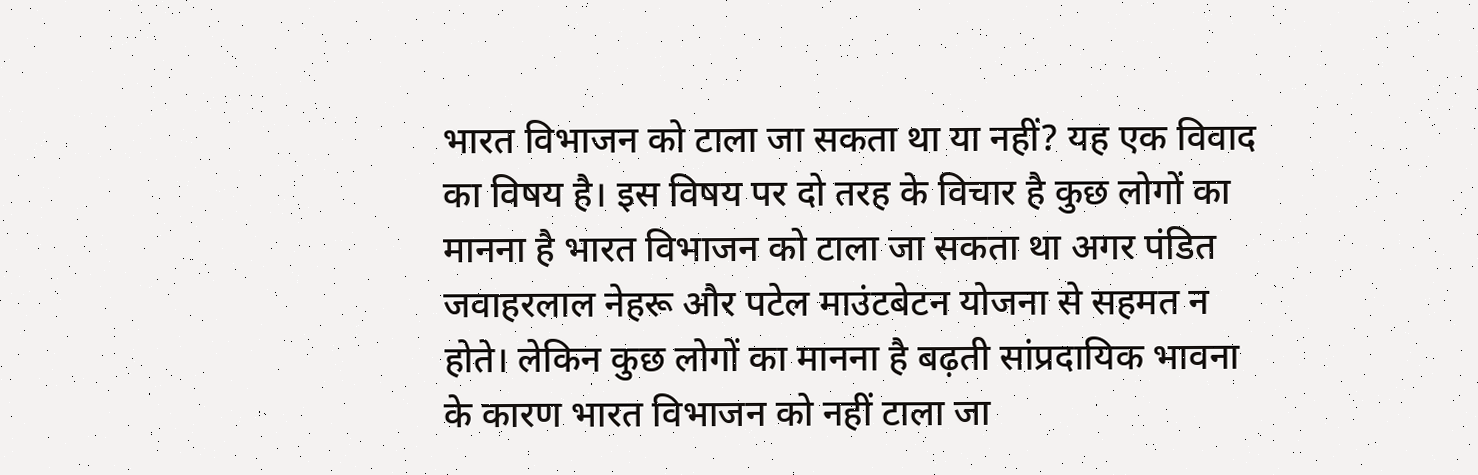भारत विभाजन को टाला जा सकता था या नहीं? यह एक विवाद का विषय है। इस विषय पर दो तरह के विचार है कुछ लोगों का मानना है भारत विभाजन को टाला जा सकता था अगर पंडित जवाहरलाल नेहरू और पटेल माउंटबेटन योजना से सहमत न होते। लेकिन कुछ लोगों का मानना है बढ़ती सांप्रदायिक भावना के कारण भारत विभाजन को नहीं टाला जा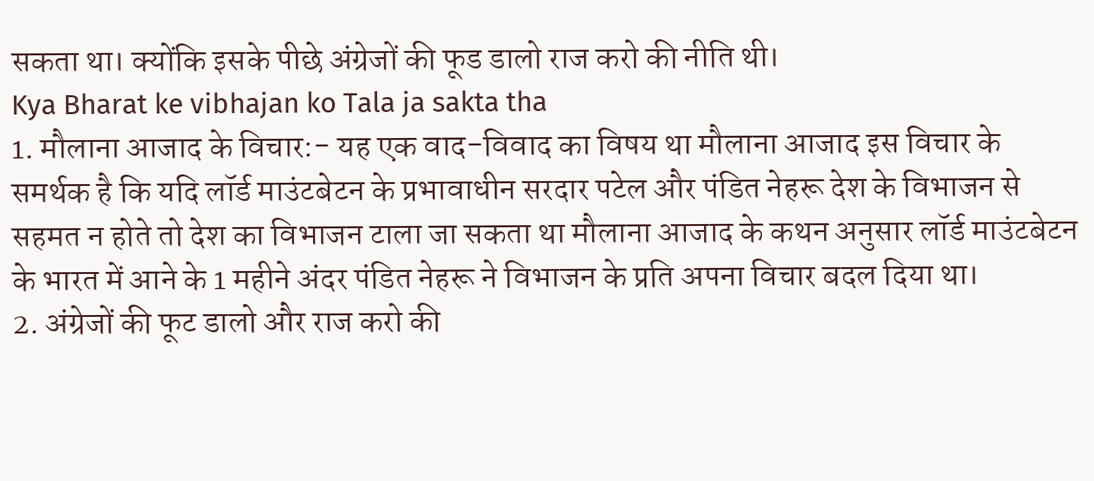सकता था। क्योंकि इसके पीछे अंग्रेजों की फूड डालो राज करो की नीति थी।
Kya Bharat ke vibhajan ko Tala ja sakta tha
1. मौलाना आजाद के विचार:- यह एक वाद-विवाद का विषय था मौलाना आजाद इस विचार के समर्थक है कि यदि लॉर्ड माउंटबेटन के प्रभावाधीन सरदार पटेल और पंडित नेहरू देश के विभाजन से सहमत न होते तो देश का विभाजन टाला जा सकता था मौलाना आजाद के कथन अनुसार लॉर्ड माउंटबेटन के भारत में आने के 1 महीने अंदर पंडित नेहरू ने विभाजन के प्रति अपना विचार बदल दिया था।
2. अंग्रेजों की फूट डालो और राज करो की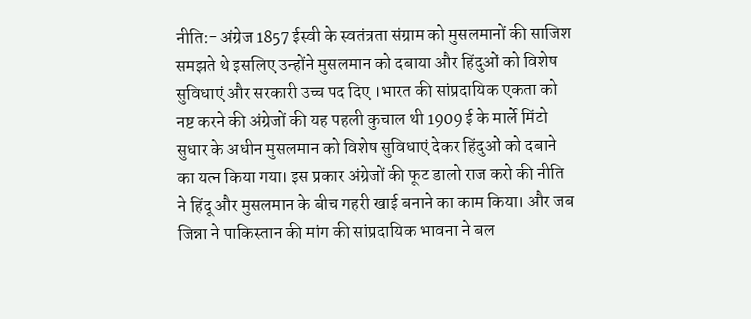नीति:- अंग्रेज 1857 ईस्वी के स्वतंत्रता संग्राम को मुसलमानों की साजिश समझते थे इसलिए उन्होंने मुसलमान को दबाया और हिंदुओं को विशेष सुविधाएं और सरकारी उच्च पद दिए ।भारत की सांप्रदायिक एकता को नष्ट करने की अंग्रेजों की यह पहली कुचाल थी 1909 ई के मार्ले मिंटो सुधार के अधीन मुसलमान को विशेष सुविधाएं देकर हिंदुओं को दबाने का यत्न किया गया। इस प्रकार अंग्रेजों की फूट डालो राज करो की नीति ने हिंदू और मुसलमान के बीच गहरी खाई बनाने का काम किया। और जब जिन्ना ने पाकिस्तान की मांग की सांप्रदायिक भावना ने बल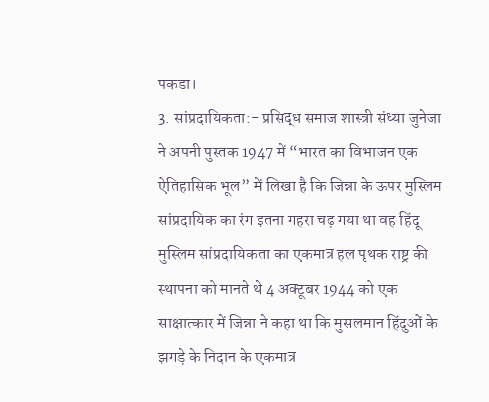पकडा।
3. सांप्रदायिकता:- प्रसिद्ध समाज शास्त्री संध्या जुनेजा ने अपनी पुस्तक 1947 में “भारत का विभाजन एक ऐतिहासिक भूल” में लिखा है कि जिन्ना के ऊपर मुस्लिम सांप्रदायिक का रंग इतना गहरा चढ़ गया था वह हिंदू मुस्लिम सांप्रदायिकता का एकमात्र हल पृथक राष्ट्र की स्थापना को मानते थे 4 अक्टूबर 1944 को एक साक्षात्कार में जिन्ना ने कहा था कि मुसलमान हिंदुओं के झगड़े के निदान के एकमात्र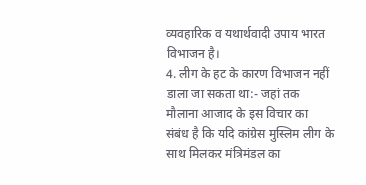व्यवहारिक व यथार्थवादी उपाय भारत विभाजन है।
4. लीग के हट के कारण विभाजन नहीं डाला जा सकता था:- जहां तक मौलाना आजाद के इस विचार का संबंध है कि यदि कांग्रेस मुस्लिम लीग के साथ मिलकर मंत्रिमंडल का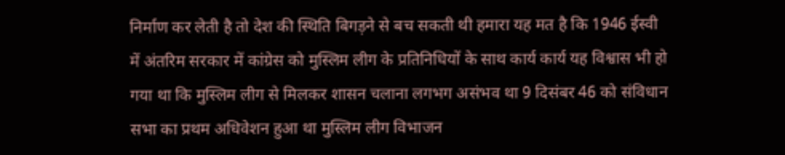निर्माण कर लेती है तो देश की स्थिति बिगड़ने से बच सकती थी हमारा यह मत है कि 1946 ईस्वी में अंतरिम सरकार में कांग्रेस को मुस्लिम लीग के प्रतिनिधियों के साथ कार्य कार्य यह विश्वास भी हो गया था कि मुस्लिम लीग से मिलकर शासन चलाना लगभग असंभव था 9 दिसंबर 46 को संविधान सभा का प्रथम अधिवेशन हुआ था मुस्लिम लीग विभाजन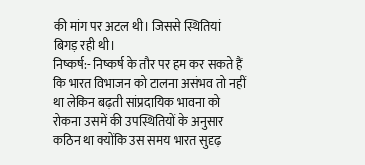की मांग पर अटल थी। जिससे स्थितियां बिगड़ रही थी।
निष्कर्ष:- निष्कर्ष के तौर पर हम कर सकते हैं कि भारत विभाजन को टालना असंभव तो नहीं था लेकिन बढ़ती सांप्रदायिक भावना को रोकना उसमें की उपस्थितियों के अनुसार कठिन था क्योंकि उस समय भारत सुदृढ़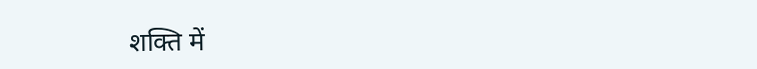शक्ति में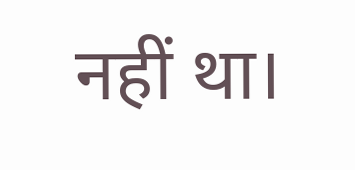नहीं था।